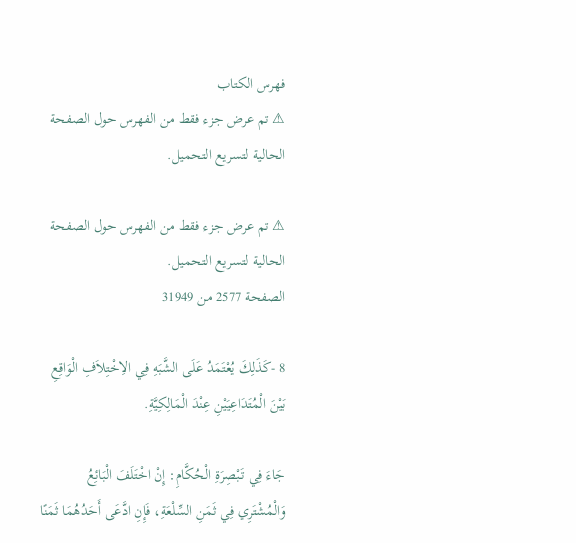فهرس الكتاب
⚠ تم عرض جزء فقط من الفهرس حول الصفحة الحالية لتسريع التحميل.

⚠ تم عرض جزء فقط من الفهرس حول الصفحة الحالية لتسريع التحميل.
الصفحة 2577 من 31949

8 -كَذَلِكَ يُعْتَمَدُ عَلَى الشَّبَهِ فِي الاِخْتِلاَفِ الْوَاقِعِ بَيْنَ الْمُتَدَاعِيَيْنِ عِنْدَ الْمَالِكِيَّةِ.

جَاءَ فِي تَبْصِرَةِ الْحُكَّامِ: إِنْ اخْتَلَفَ الْبَائِعُ وَالْمُشْتَرِي فِي ثَمَنِ السِّلْعَةِ، فَإِنِ ادَّعَى أَحَدُهُمَا ثَمَنًا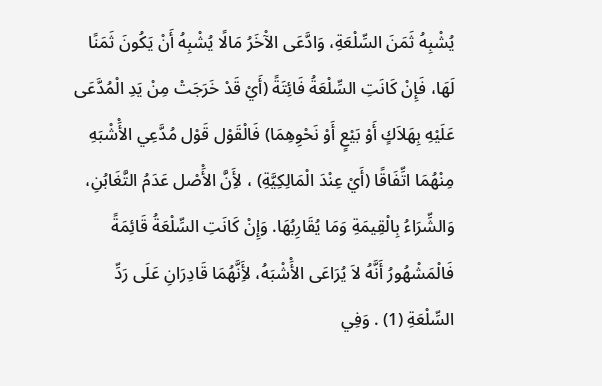يُشْبِهُ ثَمَنَ السِّلْعَةِ، وَادَّعَى الآْخَرُ مَالًا يُشْبِهُ أَنْ يَكُونَ ثَمَنًا لَهَا، فَإِنْ كَانَتِ السِّلْعَةُ فَائِتَةً (أَيْ قَدْ خَرَجَتْ مِنْ يَدِ الْمُدَّعَى عَلَيْهِ بِهَلاَكٍ أَوْ بَيْعٍ أَوْ نَحْوِهِمَا) فَالْقَوْل قَوْل مُدَّعِي الأَْشْبَهِ مِنْهُمَا اتِّفَاقًا (أَيْ عِنْدَ الْمَالِكِيَّةِ) ، لأَِنَّ الأَْصْل عَدَمُ التَّغَابُنِ، وَالشِّرَاءُ بِالْقِيمَةِ وَمَا يُقَارِبُهَا. وَإِنْ كَانَتِ السِّلْعَةُ قَائِمَةً فَالْمَشْهُورُ أَنَّهُ لاَ يُرَاعَى الأَْشْبَهُ، لأَِنَّهُمَا قَادِرَانِ عَلَى رَدِّ السِّلْعَةِ (1) . وَفِي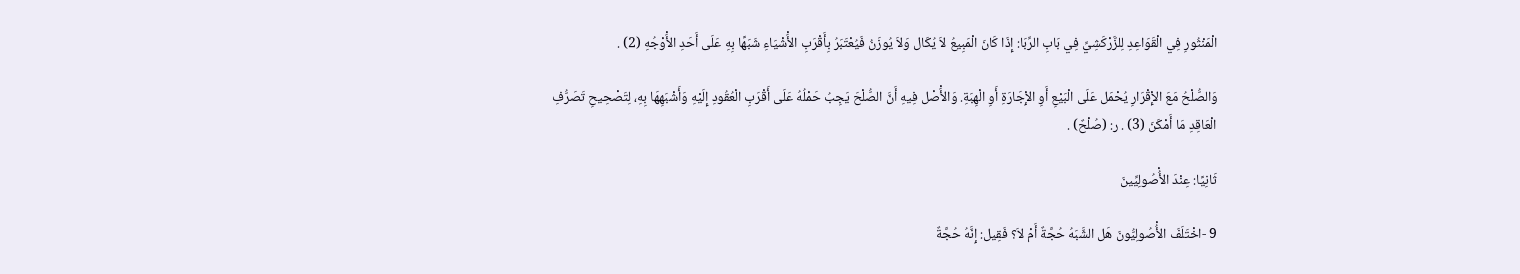الْمَنْثُورِ فِي الْقَوَاعِدِ لِلزَّرْكَشِيِّ فِي بَابِ الرِّبَا: إِذَا كَانَ الْمَبِيعُ لاَ يُكَال وَلاَ يُوزَنُ فَيُعْتَبَرُ بِأَقْرَبِ الأَْشْيَاءِ شَبَهًا بِهِ عَلَى أَحَدِ الأَْوْجُهِ (2) .

وَالصُّلْحُ مَعَ الإِْقْرَارِ يُحْمَل عَلَى الْبَيْعِ أَوِ الإِْجَارَةِ أَوِ الْهِبَةِ. وَالأَْصْل فِيهِ أَنَّ الصُّلْحَ يَجِبُ حَمْلُهُ عَلَى أَقْرَبِ الْعُقُودِ إِلَيْهِ وَأَشْبَهِهَا بِهِ، لِتَصْحِيحِ تَصَرُّفِ الْعَاقِدِ مَا أَمْكَنَ (3) . ر: (صُلْحٌ) .

ثَانِيًا: عِنْدَ الأُْصُولِيِّينَ

9 -اخْتَلَفَ الأُْصُولِيُّونَ هَل الشَّبَهُ حُجَّةٌ أَمْ لاَ؟ فَقِيل: إِنَّهُ حُجَّةٌ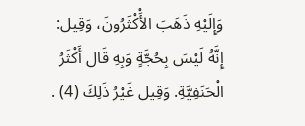وَإِلَيْهِ ذَهَبَ الأَْكْثَرُونَ، وَقِيل: إِنَّهُ لَيْسَ بِحُجَّةٍ وَبِهِ قَال أَكْثَرُ الْحَنَفِيَّةِ. وَقِيل غَيْرُ ذَلِكَ (4) .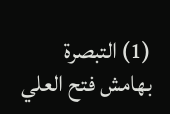(1) التبصرة بهامش فتح العلي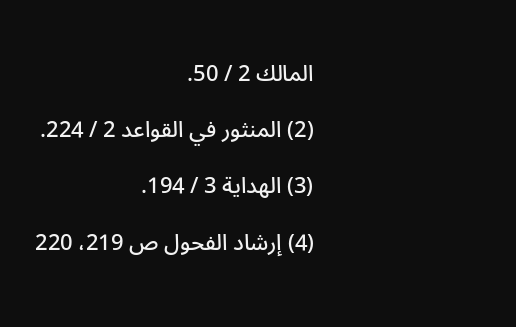المالك 2 / 50.

(2) المنثور في القواعد 2 / 224.

(3) الهداية 3 / 194.

(4) إرشاد الفحول ص 219، 220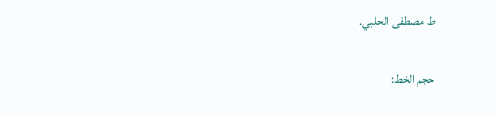ط مصطفى الحلبي.

حجم الخط: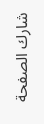شارك الصفحة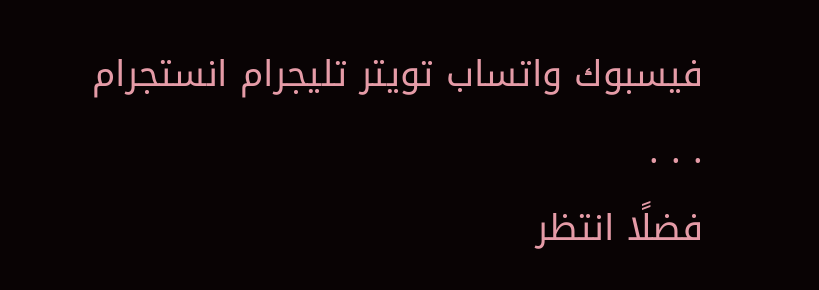فيسبوك واتساب تويتر تليجرام انستجرام
. . .
فضلًا انتظر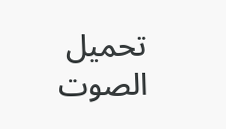تحميل الصوت